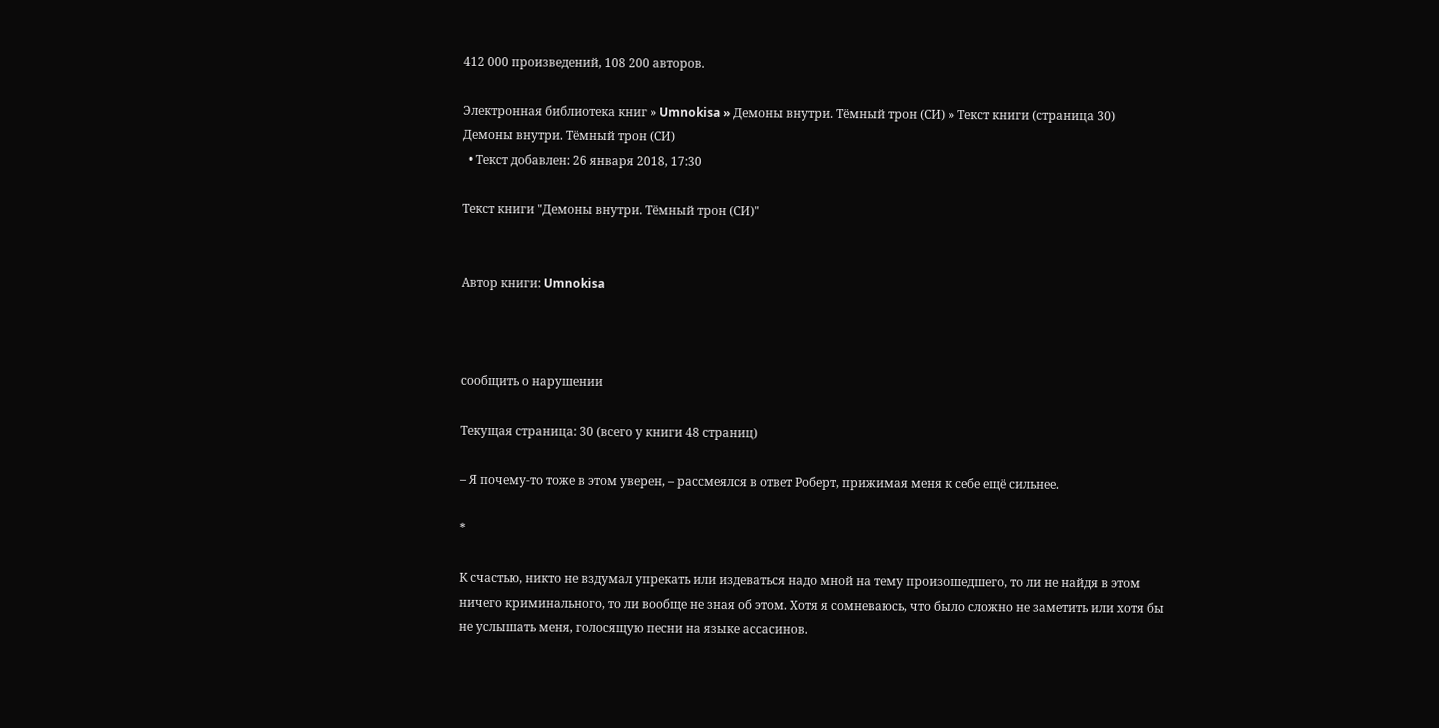412 000 произведений, 108 200 авторов.

Электронная библиотека книг » Umnokisa » Демоны внутри. Тёмный трон (СИ) » Текст книги (страница 30)
Демоны внутри. Тёмный трон (СИ)
  • Текст добавлен: 26 января 2018, 17:30

Текст книги "Демоны внутри. Тёмный трон (СИ)"


Автор книги: Umnokisa



сообщить о нарушении

Текущая страница: 30 (всего у книги 48 страниц)

– Я почему-то тоже в этом уверен, – рассмеялся в ответ Роберт, прижимая меня к себе ещё сильнее.

*

К счастью, никто не вздумал упрекать или издеваться надо мной на тему произошедшего, то ли не найдя в этом ничего криминального, то ли вообще не зная об этом. Хотя я сомневаюсь, что было сложно не заметить или хотя бы не услышать меня, голосящую песни на языке ассасинов.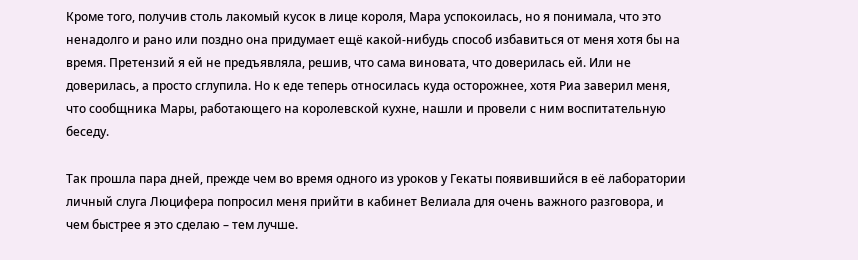Кроме того, получив столь лакомый кусок в лице короля, Мара успокоилась, но я понимала, что это ненадолго и рано или поздно она придумает ещё какой-нибудь способ избавиться от меня хотя бы на время. Претензий я ей не предъявляла, решив, что сама виновата, что доверилась ей. Или не доверилась, а просто сглупила. Но к еде теперь относилась куда осторожнее, хотя Риа заверил меня, что сообщника Мары, работающего на королевской кухне, нашли и провели с ним воспитательную беседу.

Так прошла пара дней, прежде чем во время одного из уроков у Гекаты появившийся в её лаборатории личный слуга Люцифера попросил меня прийти в кабинет Велиала для очень важного разговора, и чем быстрее я это сделаю – тем лучше.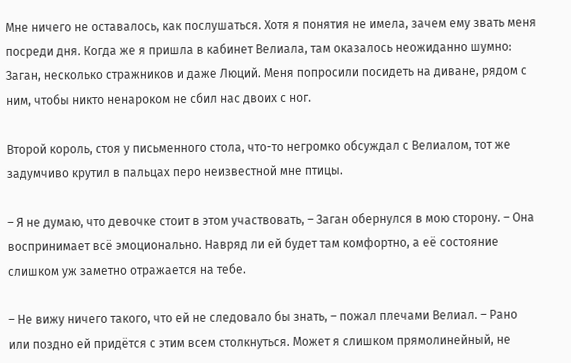Мне ничего не оставалось, как послушаться. Хотя я понятия не имела, зачем ему звать меня посреди дня. Когда же я пришла в кабинет Велиала, там оказалось неожиданно шумно: Заган, несколько стражников и даже Люций. Меня попросили посидеть на диване, рядом с ним, чтобы никто ненароком не сбил нас двоих с ног.

Второй король, стоя у письменного стола, что-то негромко обсуждал с Велиалом, тот же задумчиво крутил в пальцах перо неизвестной мне птицы.

– Я не думаю, что девочке стоит в этом участвовать, – Заган обернулся в мою сторону. – Она воспринимает всё эмоционально. Навряд ли ей будет там комфортно, а её состояние слишком уж заметно отражается на тебе.

– Не вижу ничего такого, что ей не следовало бы знать, – пожал плечами Велиал. – Рано или поздно ей придётся с этим всем столкнуться. Может я слишком прямолинейный, не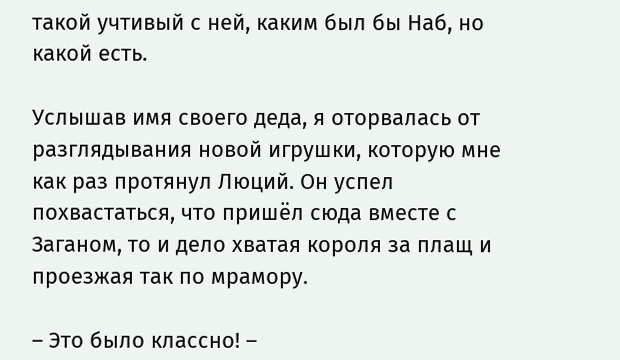такой учтивый с ней, каким был бы Наб, но какой есть.

Услышав имя своего деда, я оторвалась от разглядывания новой игрушки, которую мне как раз протянул Люций. Он успел похвастаться, что пришёл сюда вместе с Заганом, то и дело хватая короля за плащ и проезжая так по мрамору.

– Это было классно! –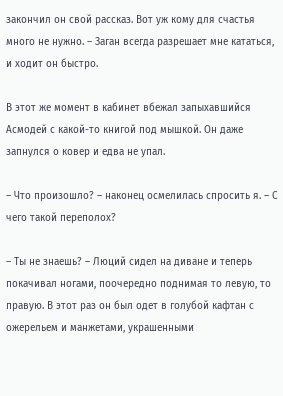закончил он свой рассказ. Вот уж кому для счастья много не нужно. – Заган всегда разрешает мне кататься, и ходит он быстро.

В этот же момент в кабинет вбежал запыхавшийся Асмодей с какой-то книгой под мышкой. Он даже запнулся о ковер и едва не упал.

– Что произошло? – наконец осмелилась спросить я. – С чего такой переполох?

– Ты не знаешь? – Люций сидел на диване и теперь покачивал ногами, поочередно поднимая то левую, то правую. В этот раз он был одет в голубой кафтан с ожерельем и манжетами, украшенными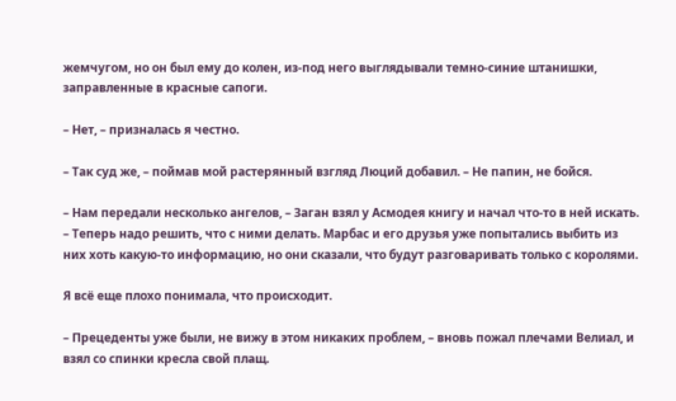жемчугом, но он был ему до колен, из-под него выглядывали темно-синие штанишки, заправленные в красные сапоги.

– Нет, – призналась я честно.

– Так суд же, – поймав мой растерянный взгляд Люций добавил. – Не папин, не бойся.

– Нам передали несколько ангелов, – Заган взял у Асмодея книгу и начал что-то в ней искать. – Теперь надо решить, что с ними делать. Марбас и его друзья уже попытались выбить из них хоть какую-то информацию, но они сказали, что будут разговаривать только с королями.

Я всё еще плохо понимала, что происходит.

– Прецеденты уже были, не вижу в этом никаких проблем, – вновь пожал плечами Велиал, и взял со спинки кресла свой плащ.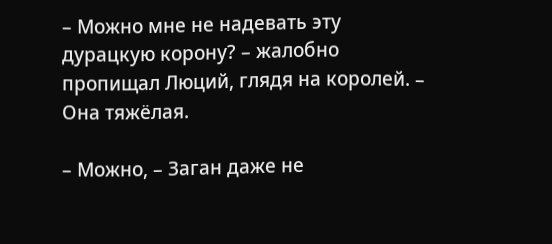– Можно мне не надевать эту дурацкую корону? – жалобно пропищал Люций, глядя на королей. – Она тяжёлая.

– Можно, – Заган даже не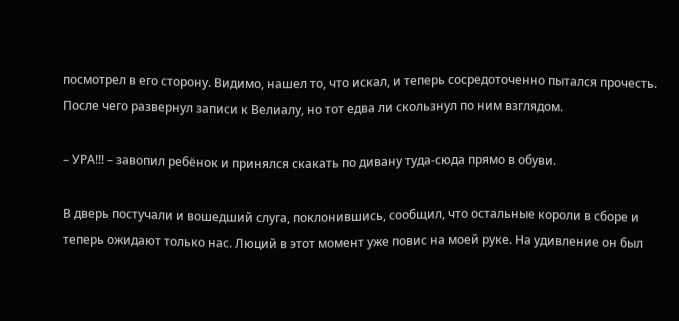посмотрел в его сторону. Видимо, нашел то, что искал, и теперь сосредоточенно пытался прочесть. После чего развернул записи к Велиалу, но тот едва ли скользнул по ним взглядом.

– УРА!!! – завопил ребёнок и принялся скакать по дивану туда-сюда прямо в обуви.

В дверь постучали и вошедший слуга, поклонившись, сообщил, что остальные короли в сборе и теперь ожидают только нас. Люций в этот момент уже повис на моей руке. На удивление он был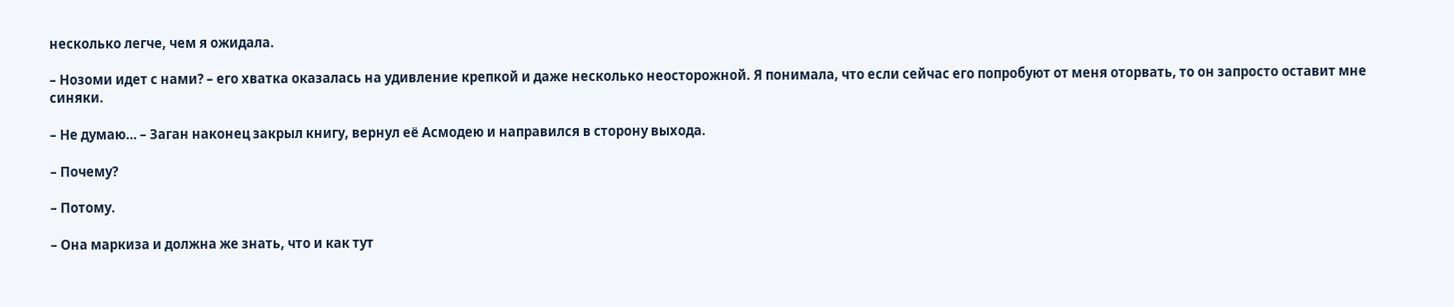несколько легче, чем я ожидала.

– Нозоми идет с нами? – его хватка оказалась на удивление крепкой и даже несколько неосторожной. Я понимала, что если сейчас его попробуют от меня оторвать, то он запросто оставит мне синяки.

– Не думаю… – Заган наконец закрыл книгу, вернул её Асмодею и направился в сторону выхода.

– Почему?

– Потому.

– Она маркиза и должна же знать, что и как тут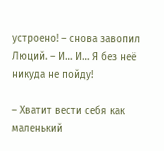устроено! – снова завопил Люций. – И… И… Я без неё никуда не пойду!

– Хватит вести себя как маленький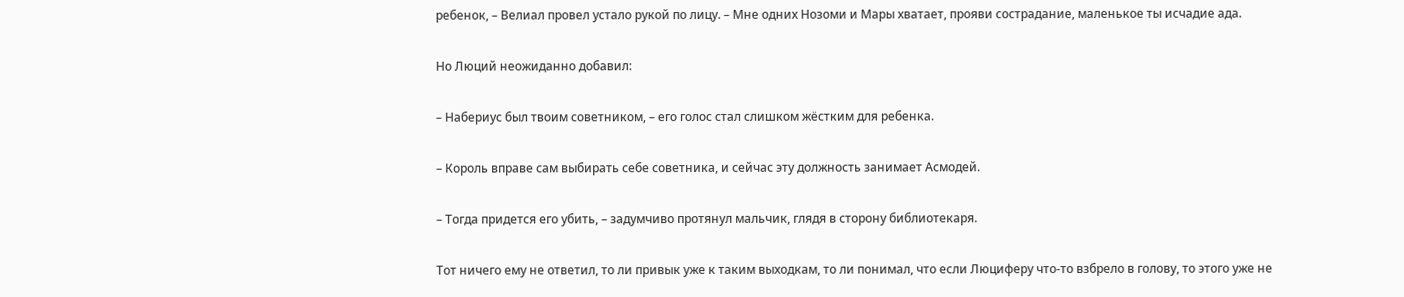ребенок, – Велиал провел устало рукой по лицу. – Мне одних Нозоми и Мары хватает, прояви сострадание, маленькое ты исчадие ада.

Но Люций неожиданно добавил:

– Набериус был твоим советником, – его голос стал слишком жёстким для ребенка.

– Король вправе сам выбирать себе советника, и сейчас эту должность занимает Асмодей.

– Тогда придется его убить, – задумчиво протянул мальчик, глядя в сторону библиотекаря.

Тот ничего ему не ответил, то ли привык уже к таким выходкам, то ли понимал, что если Люциферу что-то взбрело в голову, то этого уже не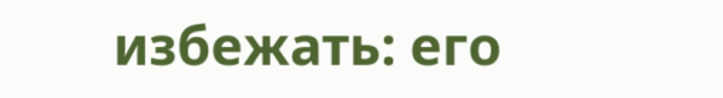избежать: его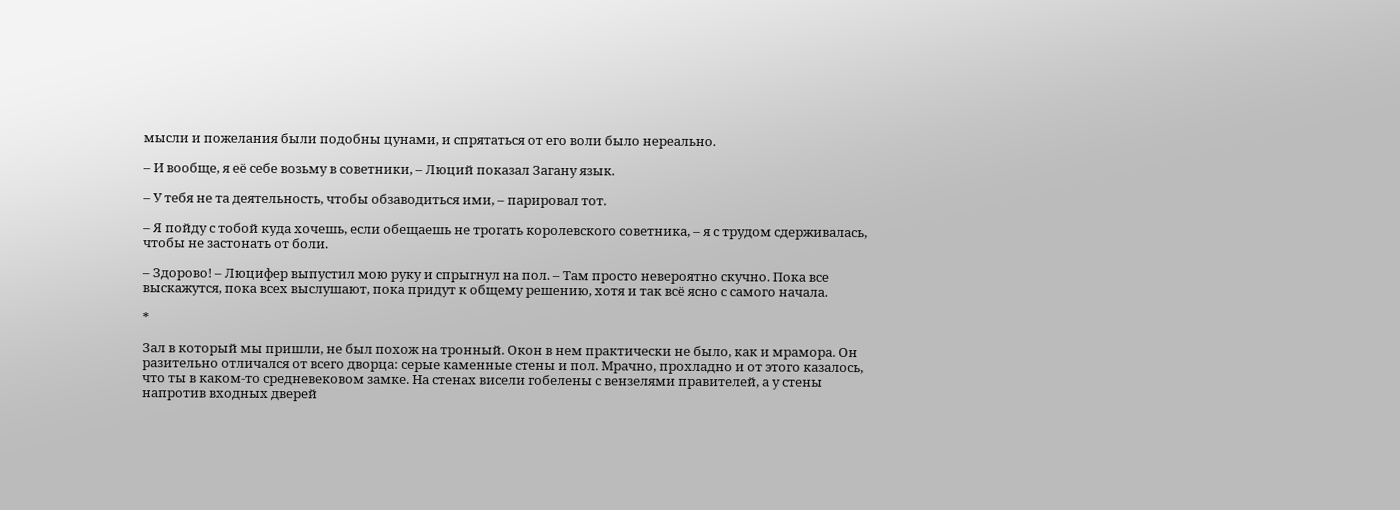мысли и пожелания были подобны цунами, и спрятаться от его воли было нереально.

– И вообще, я её себе возьму в советники, – Люций показал Загану язык.

– У тебя не та деятельность, чтобы обзаводиться ими, – парировал тот.

– Я пойду с тобой куда хочешь, если обещаешь не трогать королевского советника, – я с трудом сдерживалась, чтобы не застонать от боли.

– Здорово! – Люцифер выпустил мою руку и спрыгнул на пол. – Там просто невероятно скучно. Пока все выскажутся, пока всех выслушают, пока придут к общему решению, хотя и так всё ясно с самого начала.

*

Зал в который мы пришли, не был похож на тронный. Окон в нем практически не было, как и мрамора. Он разительно отличался от всего дворца: серые каменные стены и пол. Мрачно, прохладно и от этого казалось, что ты в каком-то средневековом замке. На стенах висели гобелены с вензелями правителей, а у стены напротив входных дверей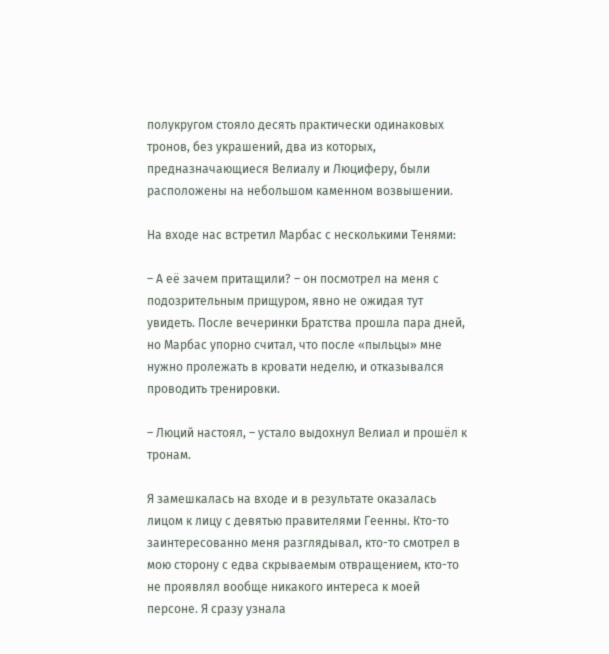полукругом стояло десять практически одинаковых тронов, без украшений, два из которых, предназначающиеся Велиалу и Люциферу, были расположены на небольшом каменном возвышении.

На входе нас встретил Марбас с несколькими Тенями:

– А её зачем притащили? – он посмотрел на меня с подозрительным прищуром, явно не ожидая тут увидеть. После вечеринки Братства прошла пара дней, но Марбас упорно считал, что после «пыльцы» мне нужно пролежать в кровати неделю, и отказывался проводить тренировки.

– Люций настоял, – устало выдохнул Велиал и прошёл к тронам.

Я замешкалась на входе и в результате оказалась лицом к лицу с девятью правителями Геенны. Кто-то заинтересованно меня разглядывал, кто-то смотрел в мою сторону с едва скрываемым отвращением, кто-то не проявлял вообще никакого интереса к моей персоне. Я сразу узнала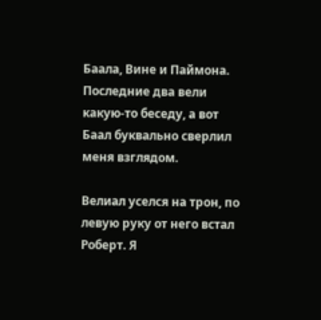Баала, Вине и Паймона. Последние два вели какую-то беседу, а вот Баал буквально сверлил меня взглядом.

Велиал уселся на трон, по левую руку от него встал Роберт. Я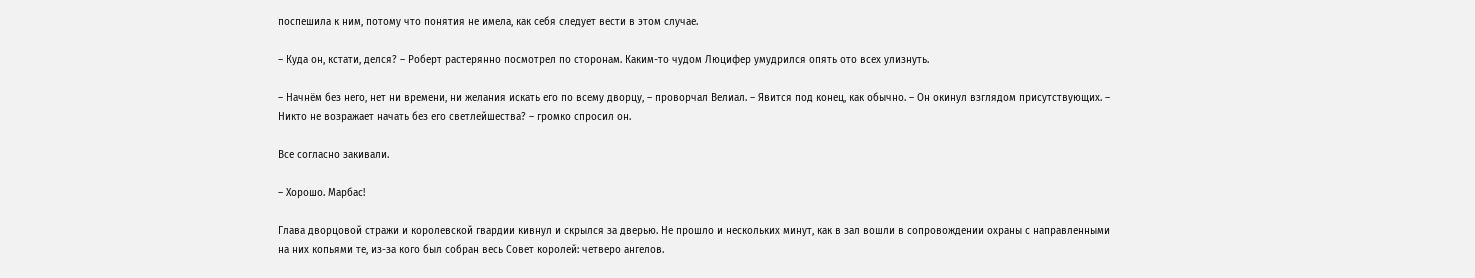поспешила к ним, потому что понятия не имела, как себя следует вести в этом случае.

– Куда он, кстати, делся? – Роберт растерянно посмотрел по сторонам. Каким-то чудом Люцифер умудрился опять ото всех улизнуть.

– Начнём без него, нет ни времени, ни желания искать его по всему дворцу, – проворчал Велиал. – Явится под конец, как обычно. – Он окинул взглядом присутствующих. – Никто не возражает начать без его светлейшества? – громко спросил он.

Все согласно закивали.

– Хорошо. Марбас!

Глава дворцовой стражи и королевской гвардии кивнул и скрылся за дверью. Не прошло и нескольких минут, как в зал вошли в сопровождении охраны с направленными на них копьями те, из-за кого был собран весь Совет королей: четверо ангелов.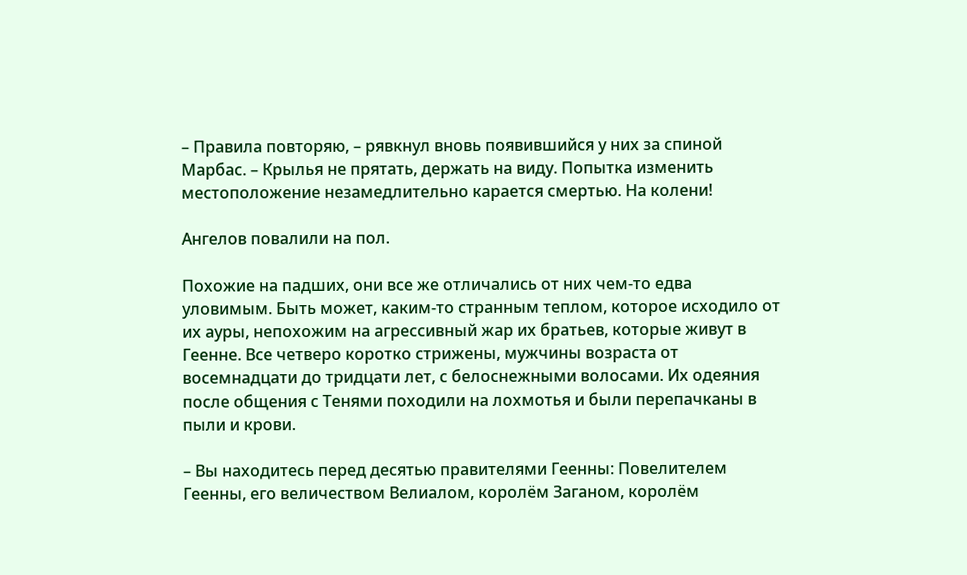– Правила повторяю, – рявкнул вновь появившийся у них за спиной Марбас. – Крылья не прятать, держать на виду. Попытка изменить местоположение незамедлительно карается смертью. На колени!

Ангелов повалили на пол.

Похожие на падших, они все же отличались от них чем-то едва уловимым. Быть может, каким-то странным теплом, которое исходило от их ауры, непохожим на агрессивный жар их братьев, которые живут в Геенне. Все четверо коротко стрижены, мужчины возраста от восемнадцати до тридцати лет, с белоснежными волосами. Их одеяния после общения с Тенями походили на лохмотья и были перепачканы в пыли и крови.

– Вы находитесь перед десятью правителями Геенны: Повелителем Геенны, его величеством Велиалом, королём Заганом, королём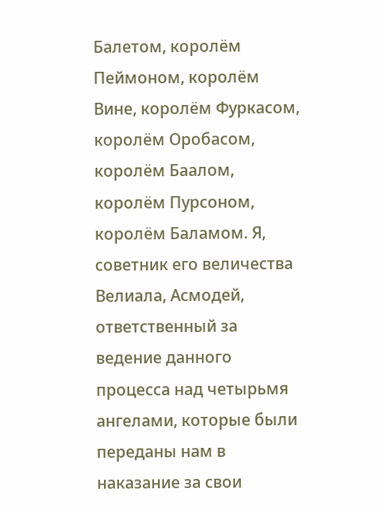Балетом, королём Пеймоном, королём Вине, королём Фуркасом, королём Оробасом, королём Баалом, королём Пурсоном, королём Баламом. Я, советник его величества Велиала, Асмодей, ответственный за ведение данного процесса над четырьмя ангелами, которые были переданы нам в наказание за свои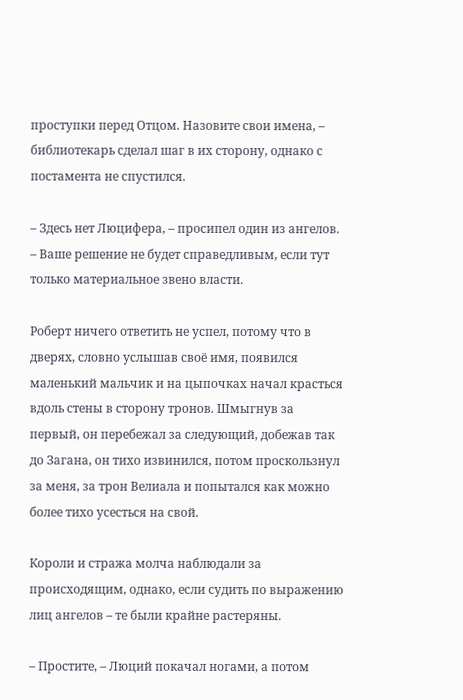проступки перед Отцом. Назовите свои имена, – библиотекарь сделал шаг в их сторону, однако с постамента не спустился.

– Здесь нет Люцифера, – просипел один из ангелов. – Ваше решение не будет справедливым, если тут только материальное звено власти.

Роберт ничего ответить не успел, потому что в дверях, словно услышав своё имя, появился маленький мальчик и на цыпочках начал красться вдоль стены в сторону тронов. Шмыгнув за первый, он перебежал за следующий, добежав так до Загана, он тихо извинился, потом проскользнул за меня, за трон Велиала и попытался как можно более тихо усесться на свой.

Короли и стража молча наблюдали за происходящим, однако, если судить по выражению лиц ангелов – те были крайне растеряны.

– Простите, – Люций покачал ногами, а потом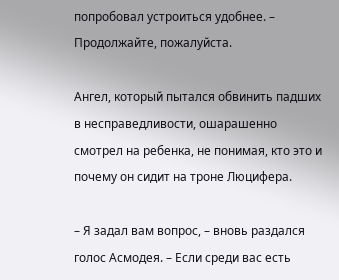попробовал устроиться удобнее. – Продолжайте, пожалуйста.

Ангел, который пытался обвинить падших в несправедливости, ошарашенно смотрел на ребенка, не понимая, кто это и почему он сидит на троне Люцифера.

– Я задал вам вопрос, – вновь раздался голос Асмодея. – Если среди вас есть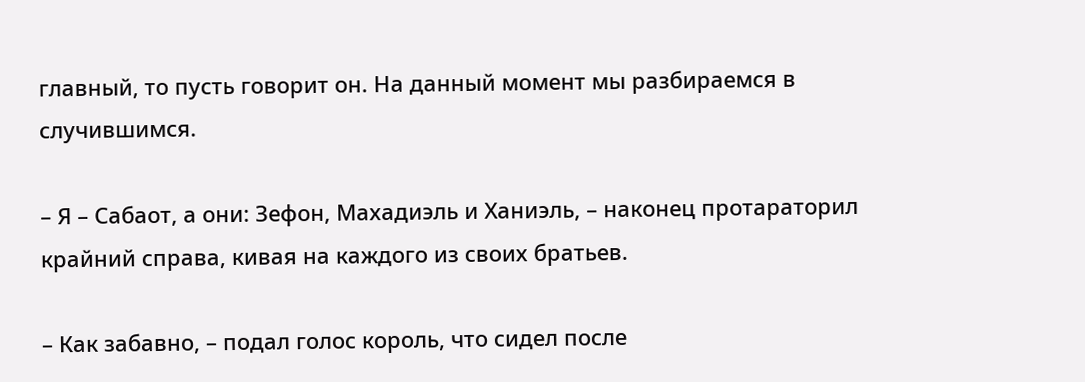главный, то пусть говорит он. На данный момент мы разбираемся в случившимся.

– Я – Сабаот, а они: Зефон, Махадиэль и Ханиэль, – наконец протараторил крайний справа, кивая на каждого из своих братьев.

– Как забавно, – подал голос король, что сидел после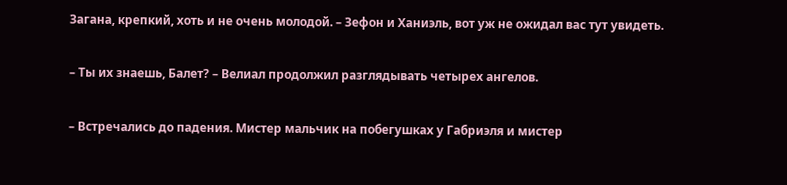Загана, крепкий, хоть и не очень молодой. – Зефон и Ханиэль, вот уж не ожидал вас тут увидеть.

– Ты их знаешь, Балет? – Велиал продолжил разглядывать четырех ангелов.

– Встречались до падения. Мистер мальчик на побегушках у Габриэля и мистер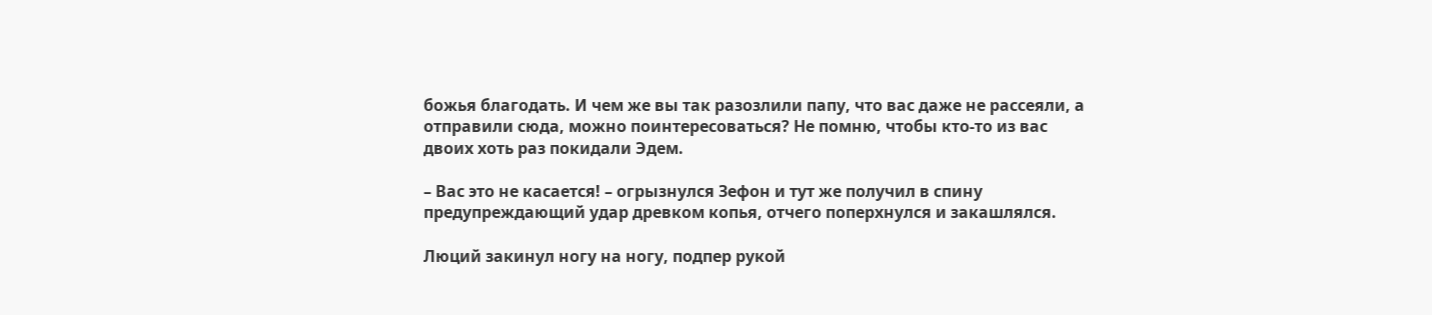божья благодать. И чем же вы так разозлили папу, что вас даже не рассеяли, а отправили сюда, можно поинтересоваться? Не помню, чтобы кто-то из вас двоих хоть раз покидали Эдем.

– Вас это не касается! – огрызнулся Зефон и тут же получил в спину предупреждающий удар древком копья, отчего поперхнулся и закашлялся.

Люций закинул ногу на ногу, подпер рукой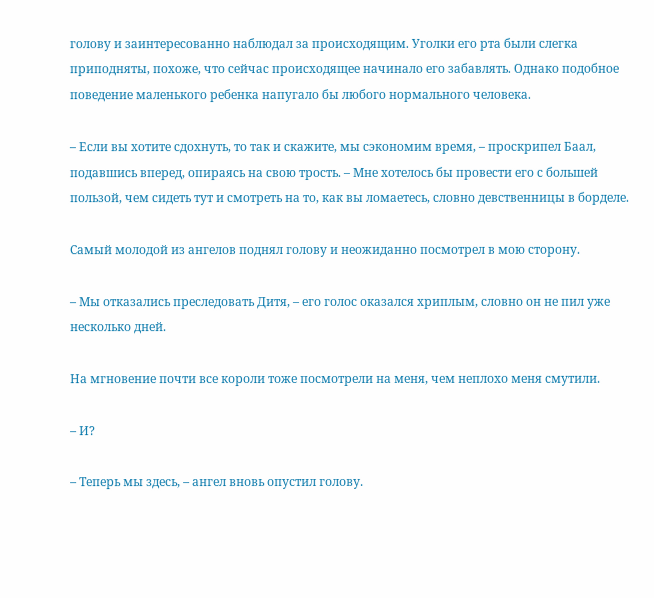голову и заинтересованно наблюдал за происходящим. Уголки его рта были слегка приподняты, похоже, что сейчас происходящее начинало его забавлять. Однако подобное поведение маленького ребенка напугало бы любого нормального человека.

– Если вы хотите сдохнуть, то так и скажите, мы сэкономим время, – проскрипел Баал, подавшись вперед, опираясь на свою трость. – Мне хотелось бы провести его с большей пользой, чем сидеть тут и смотреть на то, как вы ломаетесь, словно девственницы в борделе.

Самый молодой из ангелов поднял голову и неожиданно посмотрел в мою сторону.

– Мы отказались преследовать Дитя, – его голос оказался хриплым, словно он не пил уже несколько дней.

На мгновение почти все короли тоже посмотрели на меня, чем неплохо меня смутили.

– И?

– Теперь мы здесь, – ангел вновь опустил голову.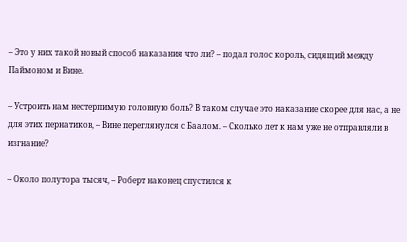– Это у них такой новый способ наказания что ли? – подал голос король, сидящий между Паймоном и Вине.

– Устроить нам нестерпимую головную боль? В таком случае это наказание скорее для нас, а не для этих пернатиков, – Вине переглянулся с Баалом. – Сколько лет к нам уже не отправляли в изгнание?

– Около полутора тысяч, – Роберт наконец спустился к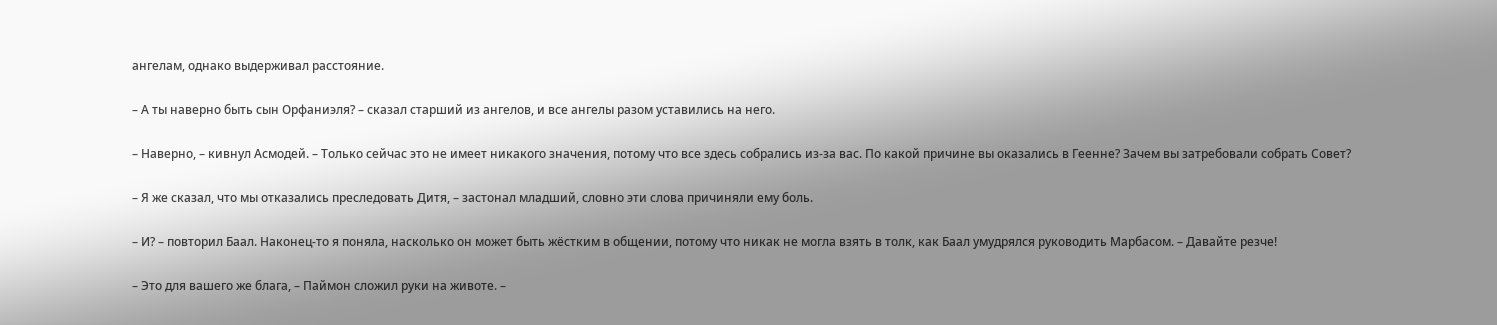ангелам, однако выдерживал расстояние.

– А ты наверно быть сын Орфаниэля? – сказал старший из ангелов, и все ангелы разом уставились на него.

– Наверно, – кивнул Асмодей. – Только сейчас это не имеет никакого значения, потому что все здесь собрались из-за вас. По какой причине вы оказались в Геенне? Зачем вы затребовали собрать Совет?

– Я же сказал, что мы отказались преследовать Дитя, – застонал младший, словно эти слова причиняли ему боль.

– И? – повторил Баал. Наконец-то я поняла, насколько он может быть жёстким в общении, потому что никак не могла взять в толк, как Баал умудрялся руководить Марбасом. – Давайте резче!

– Это для вашего же блага, – Паймон сложил руки на животе. –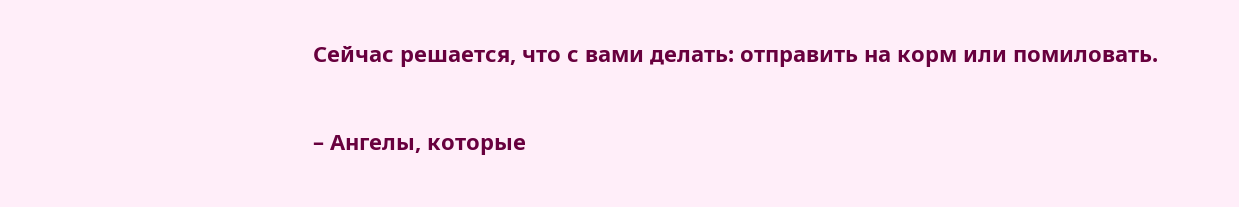Сейчас решается, что с вами делать: отправить на корм или помиловать.

– Ангелы, которые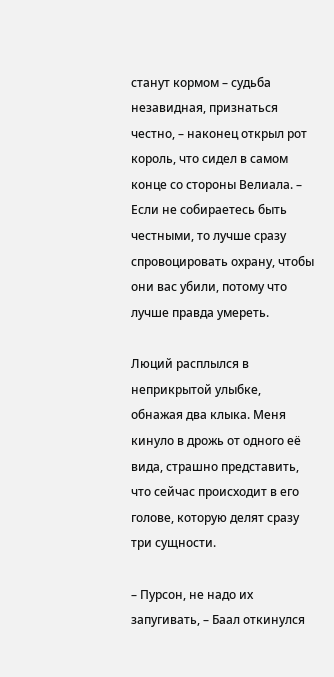станут кормом – судьба незавидная, признаться честно, – наконец открыл рот король, что сидел в самом конце со стороны Велиала. – Если не собираетесь быть честными, то лучше сразу спровоцировать охрану, чтобы они вас убили, потому что лучше правда умереть.

Люций расплылся в неприкрытой улыбке, обнажая два клыка. Меня кинуло в дрожь от одного её вида, страшно представить, что сейчас происходит в его голове, которую делят сразу три сущности.

– Пурсон, не надо их запугивать, – Баал откинулся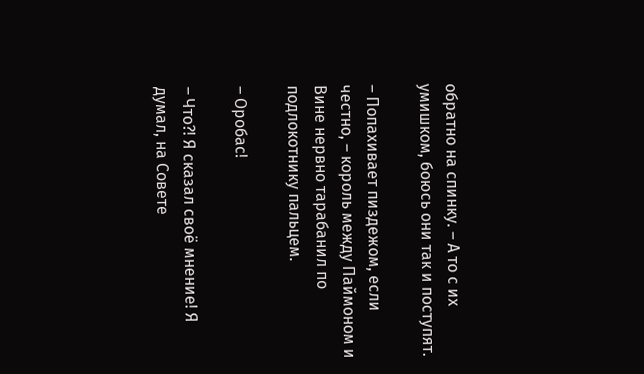обратно на спинку. – А то с их умишком, боюсь они так и поступят.

– Попахивает пиздежом, если честно, – король между Паймоном и Вине нервно тарабанил по подлокотнику пальцем.

– Оробас!

– Что?! Я сказал своё мнение! Я думал, на Совете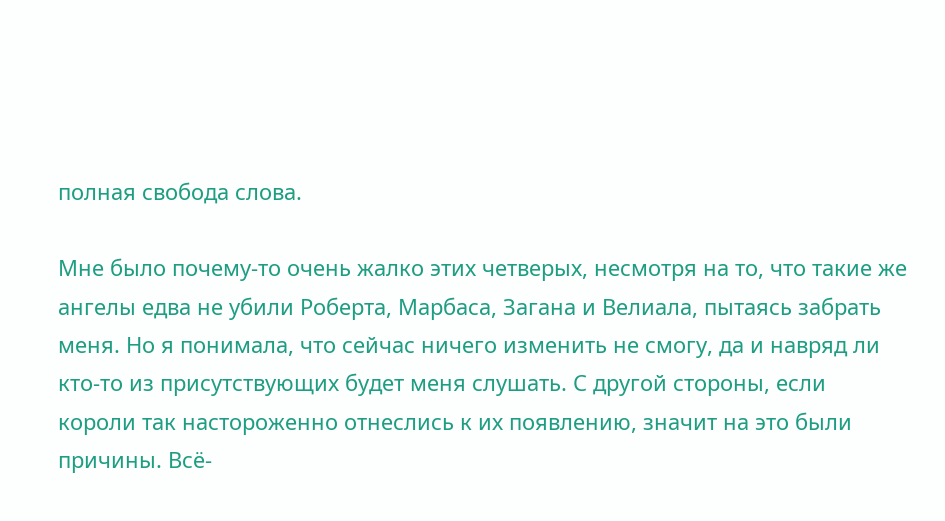полная свобода слова.

Мне было почему-то очень жалко этих четверых, несмотря на то, что такие же ангелы едва не убили Роберта, Марбаса, Загана и Велиала, пытаясь забрать меня. Но я понимала, что сейчас ничего изменить не смогу, да и навряд ли кто-то из присутствующих будет меня слушать. С другой стороны, если короли так настороженно отнеслись к их появлению, значит на это были причины. Всё-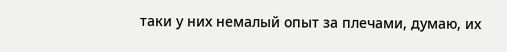таки у них немалый опыт за плечами, думаю, их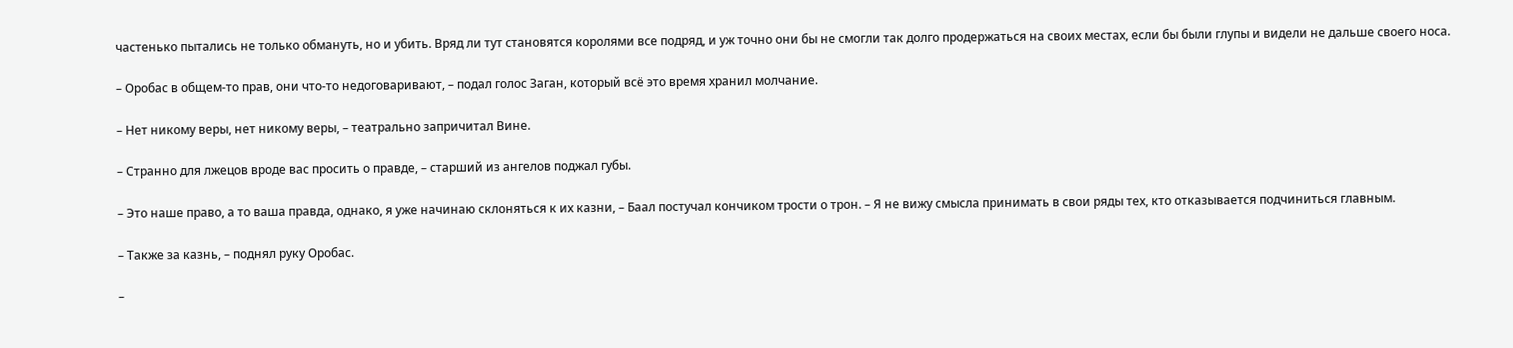частенько пытались не только обмануть, но и убить. Вряд ли тут становятся королями все подряд, и уж точно они бы не смогли так долго продержаться на своих местах, если бы были глупы и видели не дальше своего носа.

– Оробас в общем-то прав, они что-то недоговаривают, – подал голос Заган, который всё это время хранил молчание.

– Нет никому веры, нет никому веры, – театрально запричитал Вине.

– Странно для лжецов вроде вас просить о правде, – старший из ангелов поджал губы.

– Это наше право, а то ваша правда, однако, я уже начинаю склоняться к их казни, – Баал постучал кончиком трости о трон. – Я не вижу смысла принимать в свои ряды тех, кто отказывается подчиниться главным.

– Также за казнь, – поднял руку Оробас.

–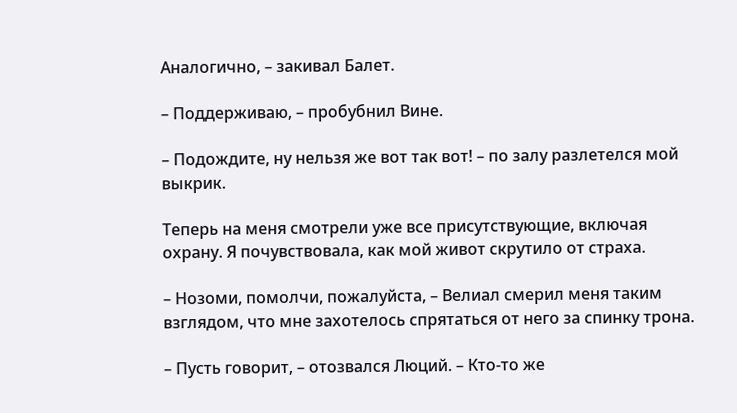Аналогично, – закивал Балет.

– Поддерживаю, – пробубнил Вине.

– Подождите, ну нельзя же вот так вот! – по залу разлетелся мой выкрик.

Теперь на меня смотрели уже все присутствующие, включая охрану. Я почувствовала, как мой живот скрутило от страха.

– Нозоми, помолчи, пожалуйста, – Велиал смерил меня таким взглядом, что мне захотелось спрятаться от него за спинку трона.

– Пусть говорит, – отозвался Люций. – Кто-то же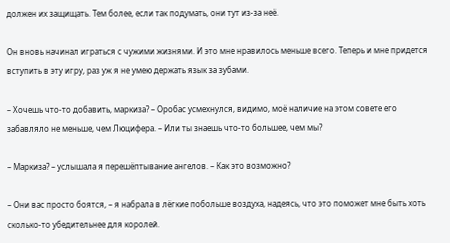должен их защищать. Тем более, если так подумать, они тут из-за неё.

Он вновь начинал играться с чужими жизнями. И это мне нравилось меньше всего. Теперь и мне придется вступить в эту игру, раз уж я не умею держать язык за зубами.

– Хочешь что-то добавить, маркиза? – Оробас усмехнулся, видимо, моё наличие на этом совете его забавляло не меньше, чем Люцифера. – Или ты знаешь что-то большее, чем мы?

– Маркиза? – услышала я перешёптывание ангелов. – Как это возможно?

– Они вас просто боятся, – я набрала в лёгкие побольше воздуха, надеясь, что это поможет мне быть хоть сколько-то убедительнее для королей.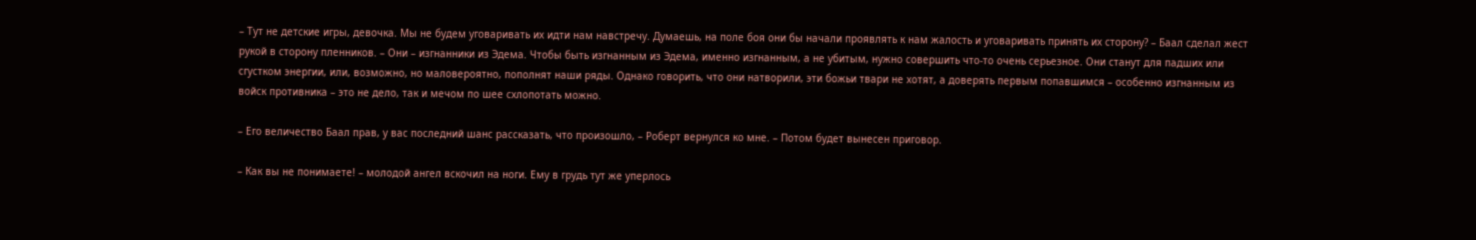– Тут не детские игры, девочка. Мы не будем уговаривать их идти нам навстречу. Думаешь, на поле боя они бы начали проявлять к нам жалость и уговаривать принять их сторону? – Баал сделал жест рукой в сторону пленников. – Они – изгнанники из Эдема. Чтобы быть изгнанным из Эдема, именно изгнанным, а не убитым, нужно совершить что-то очень серьезное. Они станут для падших или сгустком энергии, или, возможно, но маловероятно, пополнят наши ряды. Однако говорить, что они натворили, эти божьи твари не хотят, а доверять первым попавшимся – особенно изгнанным из войск противника – это не дело, так и мечом по шее схлопотать можно.

– Его величество Баал прав, у вас последний шанс рассказать, что произошло, – Роберт вернулся ко мне. – Потом будет вынесен приговор.

– Как вы не понимаете! – молодой ангел вскочил на ноги. Ему в грудь тут же уперлось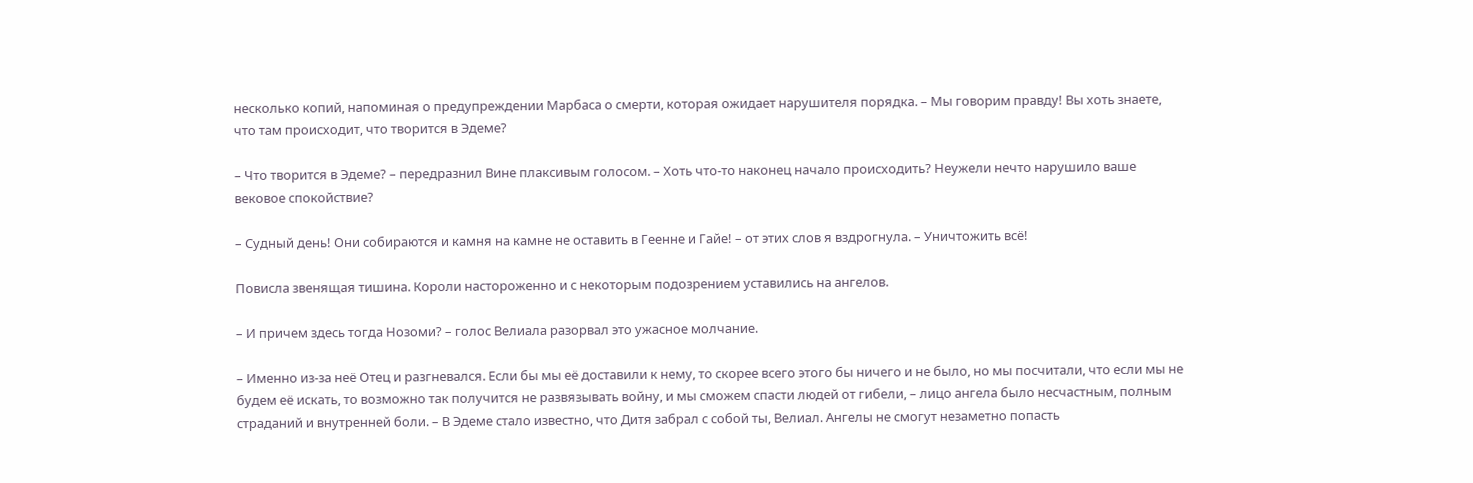несколько копий, напоминая о предупреждении Марбаса о смерти, которая ожидает нарушителя порядка. – Мы говорим правду! Вы хоть знаете, что там происходит, что творится в Эдеме?

– Что творится в Эдеме? – передразнил Вине плаксивым голосом. – Хоть что-то наконец начало происходить? Неужели нечто нарушило ваше вековое спокойствие?

– Судный день! Они собираются и камня на камне не оставить в Геенне и Гайе! – от этих слов я вздрогнула. – Уничтожить всё!

Повисла звенящая тишина. Короли настороженно и с некоторым подозрением уставились на ангелов.

– И причем здесь тогда Нозоми? – голос Велиала разорвал это ужасное молчание.

– Именно из-за неё Отец и разгневался. Если бы мы её доставили к нему, то скорее всего этого бы ничего и не было, но мы посчитали, что если мы не будем её искать, то возможно так получится не развязывать войну, и мы сможем спасти людей от гибели, – лицо ангела было несчастным, полным страданий и внутренней боли. – В Эдеме стало известно, что Дитя забрал с собой ты, Велиал. Ангелы не смогут незаметно попасть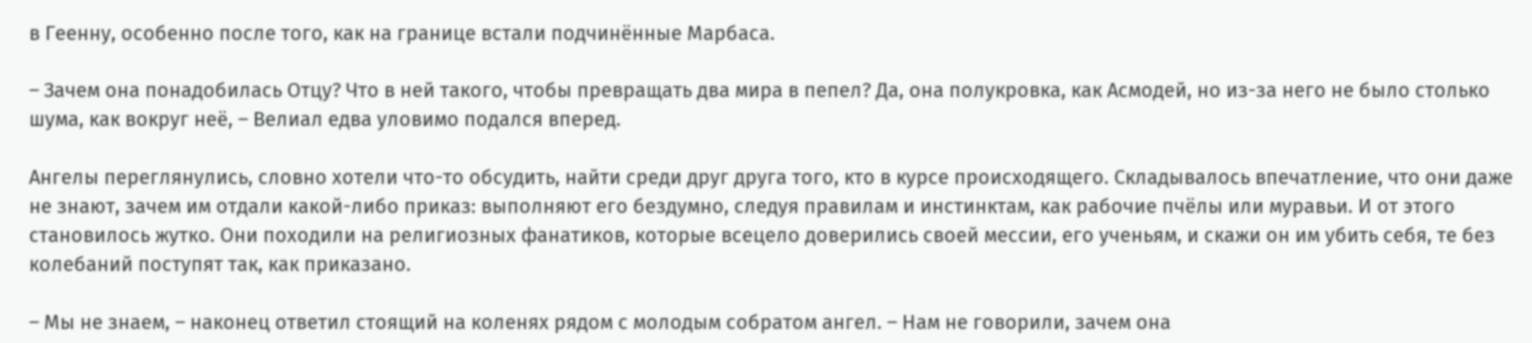в Геенну, особенно после того, как на границе встали подчинённые Марбаса.

– Зачем она понадобилась Отцу? Что в ней такого, чтобы превращать два мира в пепел? Да, она полукровка, как Асмодей, но из-за него не было столько шума, как вокруг неё, – Велиал едва уловимо подался вперед.

Ангелы переглянулись, словно хотели что-то обсудить, найти среди друг друга того, кто в курсе происходящего. Складывалось впечатление, что они даже не знают, зачем им отдали какой-либо приказ: выполняют его бездумно, следуя правилам и инстинктам, как рабочие пчёлы или муравьи. И от этого становилось жутко. Они походили на религиозных фанатиков, которые всецело доверились своей мессии, его ученьям, и скажи он им убить себя, те без колебаний поступят так, как приказано.

– Мы не знаем, – наконец ответил стоящий на коленях рядом с молодым собратом ангел. – Нам не говорили, зачем она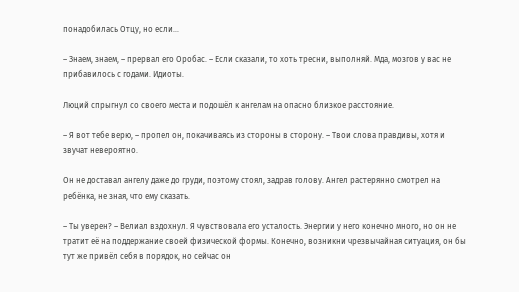понадобилась Отцу, но если…

– Знаем, знаем, – прервал его Оробас. – Если сказали, то хоть тресни, выполняй. Мда, мозгов у вас не прибавилось с годами. Идиоты.

Люций спрыгнул со своего места и подошёл к ангелам на опасно близкое расстояние.

– Я вот тебе верю, – пропел он, покачиваясь из стороны в сторону. – Твои слова правдивы, хотя и звучат невероятно.

Он не доставал ангелу даже до груди, поэтому стоял, задрав голову. Ангел растерянно смотрел на ребёнка, не зная, что ему сказать.

– Ты уверен? – Велиал вздохнул. Я чувствовала его усталость. Энергии у него конечно много, но он не тратит её на поддержание своей физической формы. Конечно, возникни чрезвычайная ситуация, он бы тут же привёл себя в порядок, но сейчас он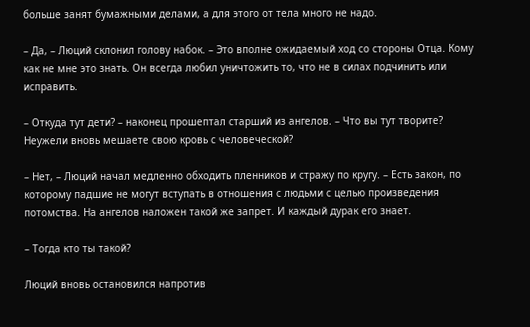больше занят бумажными делами, а для этого от тела много не надо.

– Да, – Люций склонил голову набок. – Это вполне ожидаемый ход со стороны Отца. Кому как не мне это знать. Он всегда любил уничтожить то, что не в силах подчинить или исправить.

– Откуда тут дети? – наконец прошептал старший из ангелов. – Что вы тут творите? Неужели вновь мешаете свою кровь с человеческой?

– Нет, – Люций начал медленно обходить пленников и стражу по кругу. – Есть закон, по которому падшие не могут вступать в отношения с людьми с целью произведения потомства. На ангелов наложен такой же запрет. И каждый дурак его знает.

– Тогда кто ты такой?

Люций вновь остановился напротив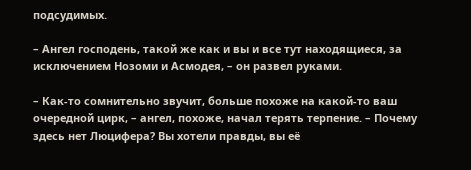подсудимых.

– Ангел господень, такой же как и вы и все тут находящиеся, за исключением Нозоми и Асмодея, – он развел руками.

– Как-то сомнительно звучит, больше похоже на какой-то ваш очередной цирк, – ангел, похоже, начал терять терпение. – Почему здесь нет Люцифера? Вы хотели правды, вы её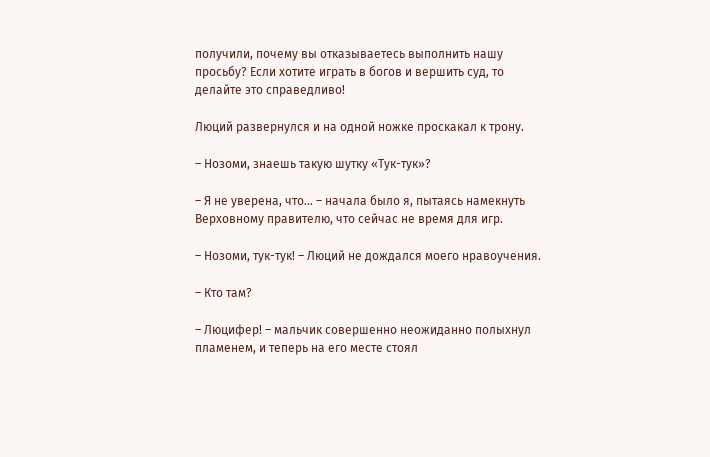получили, почему вы отказываетесь выполнить нашу просьбу? Если хотите играть в богов и вершить суд, то делайте это справедливо!

Люций развернулся и на одной ножке проскакал к трону.

– Нозоми, знаешь такую шутку «Тук-тук»?

– Я не уверена, что… – начала было я, пытаясь намекнуть Верховному правителю, что сейчас не время для игр.

– Нозоми, тук-тук! – Люций не дождался моего нравоучения.

– Кто там?

– Люцифер! – мальчик совершенно неожиданно полыхнул пламенем, и теперь на его месте стоял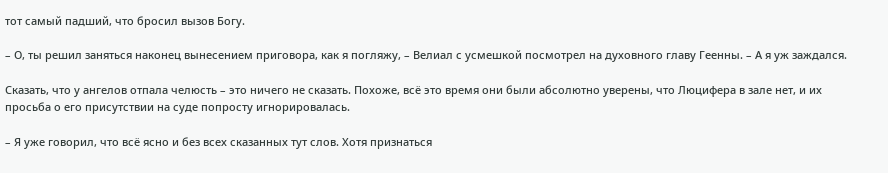тот самый падший, что бросил вызов Богу.

– О, ты решил заняться наконец вынесением приговора, как я погляжу, – Велиал с усмешкой посмотрел на духовного главу Геенны. – А я уж заждался.

Сказать, что у ангелов отпала челюсть – это ничего не сказать. Похоже, всё это время они были абсолютно уверены, что Люцифера в зале нет, и их просьба о его присутствии на суде попросту игнорировалась.

– Я уже говорил, что всё ясно и без всех сказанных тут слов. Хотя признаться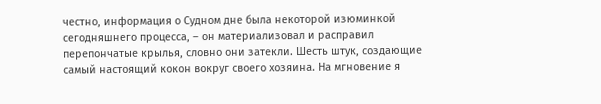честно, информация о Судном дне была некоторой изюминкой сегодняшнего процесса, – он материализовал и расправил перепончатые крылья, словно они затекли. Шесть штук, создающие самый настоящий кокон вокруг своего хозяина. На мгновение я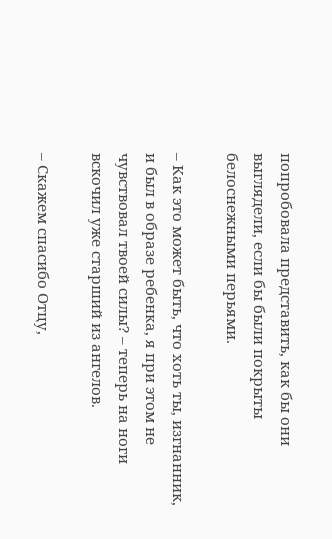попробовала представить, как бы они выглядели, если бы были покрыты белоснежными перьями.

– Как это может быть, что хоть ты, изгнанник, и был в образе ребенка, я при этом не чувствовал твоей силы? – теперь на ноги вскочил уже старший из ангелов.

– Скажем спасибо Отцу,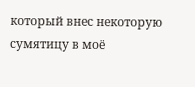который внес некоторую сумятицу в моё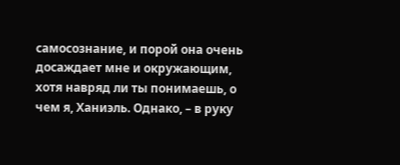самосознание, и порой она очень досаждает мне и окружающим, хотя навряд ли ты понимаешь, о чем я, Ханиэль. Однако, – в руку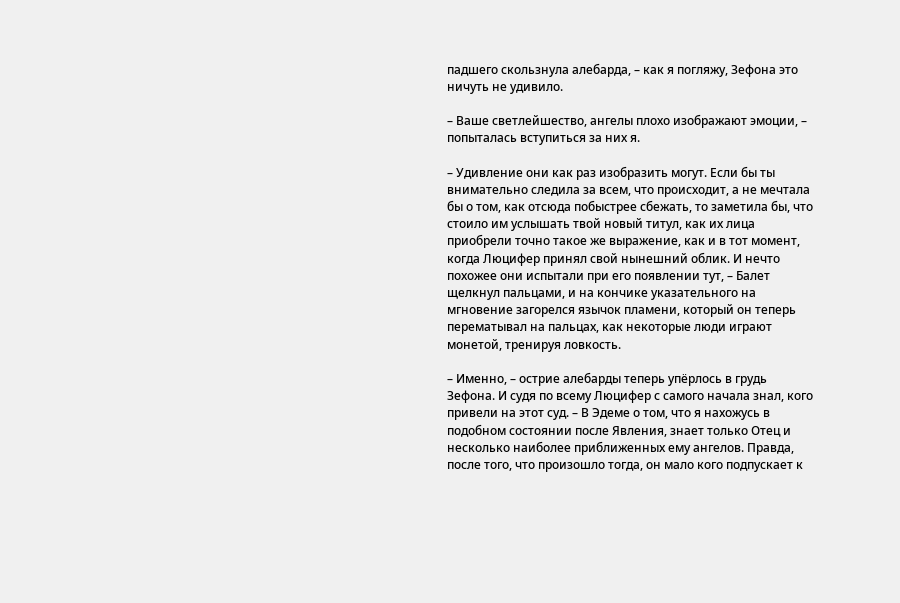падшего скользнула алебарда, – как я погляжу, Зефона это ничуть не удивило.

– Ваше светлейшество, ангелы плохо изображают эмоции, – попыталась вступиться за них я.

– Удивление они как раз изобразить могут. Если бы ты внимательно следила за всем, что происходит, а не мечтала бы о том, как отсюда побыстрее сбежать, то заметила бы, что стоило им услышать твой новый титул, как их лица приобрели точно такое же выражение, как и в тот момент, когда Люцифер принял свой нынешний облик. И нечто похожее они испытали при его появлении тут, – Балет щелкнул пальцами, и на кончике указательного на мгновение загорелся язычок пламени, который он теперь перематывал на пальцах, как некоторые люди играют монетой, тренируя ловкость.

– Именно, – острие алебарды теперь упёрлось в грудь Зефона. И судя по всему Люцифер с самого начала знал, кого привели на этот суд. – В Эдеме о том, что я нахожусь в подобном состоянии после Явления, знает только Отец и несколько наиболее приближенных ему ангелов. Правда, после того, что произошло тогда, он мало кого подпускает к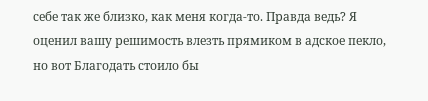себе так же близко, как меня когда-то. Правда ведь? Я оценил вашу решимость влезть прямиком в адское пекло, но вот Благодать стоило бы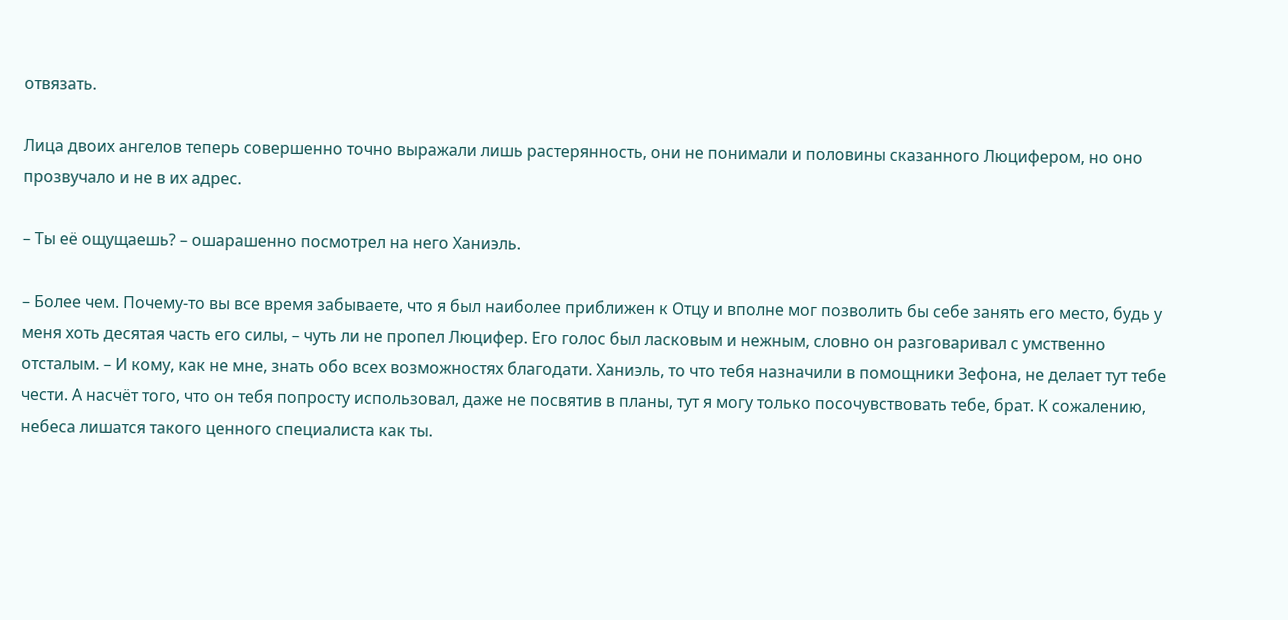отвязать.

Лица двоих ангелов теперь совершенно точно выражали лишь растерянность, они не понимали и половины сказанного Люцифером, но оно прозвучало и не в их адрес.

– Ты её ощущаешь? – ошарашенно посмотрел на него Ханиэль.

– Более чем. Почему-то вы все время забываете, что я был наиболее приближен к Отцу и вполне мог позволить бы себе занять его место, будь у меня хоть десятая часть его силы, – чуть ли не пропел Люцифер. Его голос был ласковым и нежным, словно он разговаривал с умственно отсталым. – И кому, как не мне, знать обо всех возможностях благодати. Ханиэль, то что тебя назначили в помощники Зефона, не делает тут тебе чести. А насчёт того, что он тебя попросту использовал, даже не посвятив в планы, тут я могу только посочувствовать тебе, брат. К сожалению, небеса лишатся такого ценного специалиста как ты.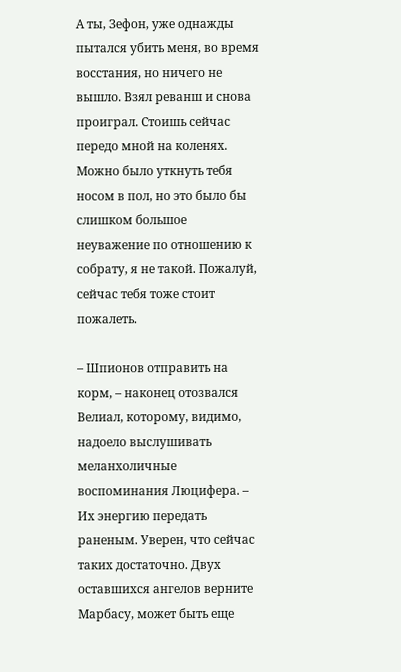А ты, Зефон, уже однажды пытался убить меня, во время восстания, но ничего не вышло. Взял реванш и снова проиграл. Стоишь сейчас передо мной на коленях. Можно было уткнуть тебя носом в пол, но это было бы слишком большое неуважение по отношению к собрату, я не такой. Пожалуй, сейчас тебя тоже стоит пожалеть.

– Шпионов отправить на корм, – наконец отозвался Велиал, которому, видимо, надоело выслушивать меланхоличные воспоминания Люцифера. – Их энергию передать раненым. Уверен, что сейчас таких достаточно. Двух оставшихся ангелов верните Марбасу, может быть еще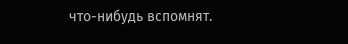что-нибудь вспомнят.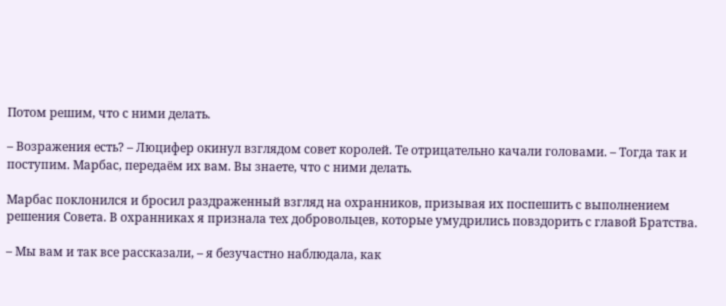Потом решим, что с ними делать.

– Возражения есть? – Люцифер окинул взглядом совет королей. Те отрицательно качали головами. – Тогда так и поступим. Марбас, передаём их вам. Вы знаете, что с ними делать.

Марбас поклонился и бросил раздраженный взгляд на охранников, призывая их поспешить с выполнением решения Совета. В охранниках я признала тех добровольцев, которые умудрились повздорить с главой Братства.

– Мы вам и так все рассказали, – я безучастно наблюдала, как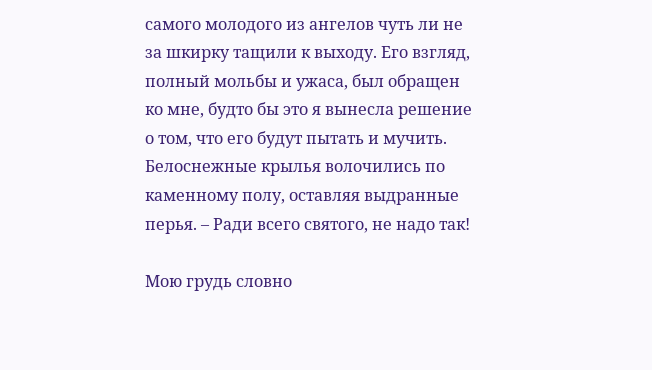самого молодого из ангелов чуть ли не за шкирку тащили к выходу. Его взгляд, полный мольбы и ужаса, был обращен ко мне, будто бы это я вынесла решение о том, что его будут пытать и мучить. Белоснежные крылья волочились по каменному полу, оставляя выдранные перья. – Ради всего святого, не надо так!

Мою грудь словно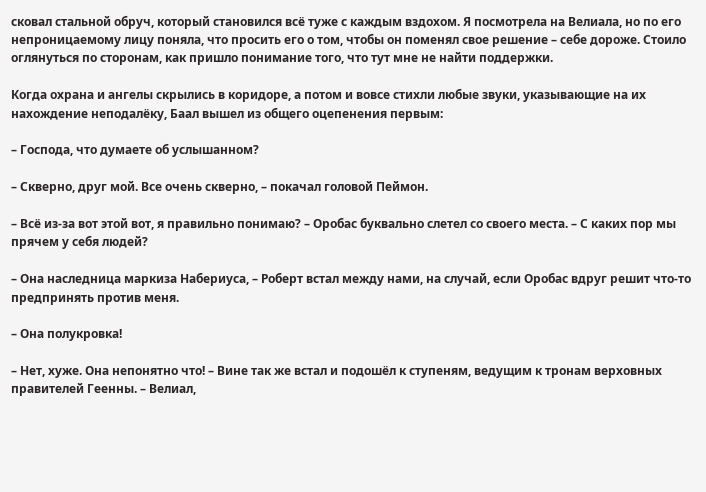сковал стальной обруч, который становился всё туже с каждым вздохом. Я посмотрела на Велиала, но по его непроницаемому лицу поняла, что просить его о том, чтобы он поменял свое решение – себе дороже. Стоило оглянуться по сторонам, как пришло понимание того, что тут мне не найти поддержки.

Когда охрана и ангелы скрылись в коридоре, а потом и вовсе стихли любые звуки, указывающие на их нахождение неподалёку, Баал вышел из общего оцепенения первым:

– Господа, что думаете об услышанном?

– Скверно, друг мой. Все очень скверно, – покачал головой Пеймон.

– Всё из-за вот этой вот, я правильно понимаю? – Оробас буквально слетел со своего места. – С каких пор мы прячем у себя людей?

– Она наследница маркиза Набериуса, – Роберт встал между нами, на случай, если Оробас вдруг решит что-то предпринять против меня.

– Она полукровка!

– Нет, хуже. Она непонятно что! – Вине так же встал и подошёл к ступеням, ведущим к тронам верховных правителей Геенны. – Велиал,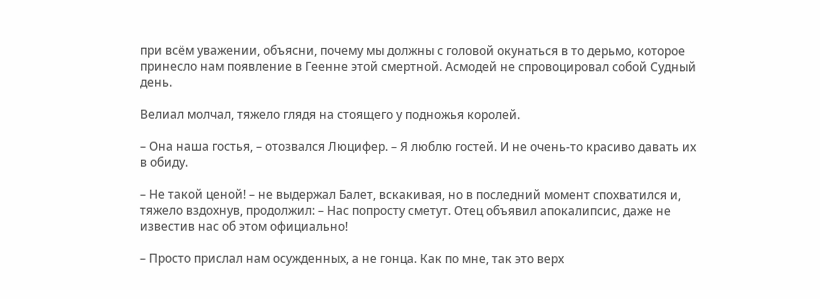при всём уважении, объясни, почему мы должны с головой окунаться в то дерьмо, которое принесло нам появление в Геенне этой смертной. Асмодей не спровоцировал собой Судный день.

Велиал молчал, тяжело глядя на стоящего у подножья королей.

– Она наша гостья, – отозвался Люцифер. – Я люблю гостей. И не очень-то красиво давать их в обиду.

– Не такой ценой! – не выдержал Балет, вскакивая, но в последний момент спохватился и, тяжело вздохнув, продолжил: – Нас попросту сметут. Отец объявил апокалипсис, даже не известив нас об этом официально!

– Просто прислал нам осужденных, а не гонца. Как по мне, так это верх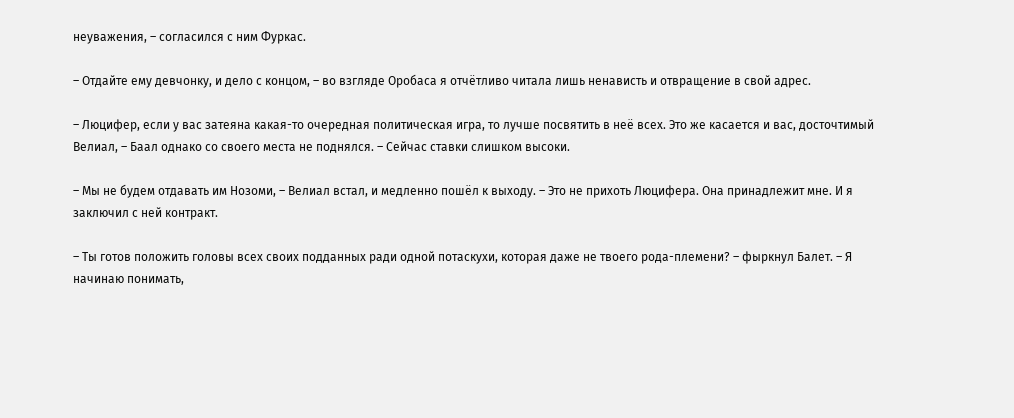неуважения, – согласился с ним Фуркас.

– Отдайте ему девчонку, и дело с концом, – во взгляде Оробаса я отчётливо читала лишь ненависть и отвращение в свой адрес.

– Люцифер, если у вас затеяна какая-то очередная политическая игра, то лучше посвятить в неё всех. Это же касается и вас, досточтимый Велиал, – Баал однако со своего места не поднялся. – Сейчас ставки слишком высоки.

– Мы не будем отдавать им Нозоми, – Велиал встал, и медленно пошёл к выходу. – Это не прихоть Люцифера. Она принадлежит мне. И я заключил с ней контракт.

– Ты готов положить головы всех своих подданных ради одной потаскухи, которая даже не твоего рода-племени? – фыркнул Балет. – Я начинаю понимать,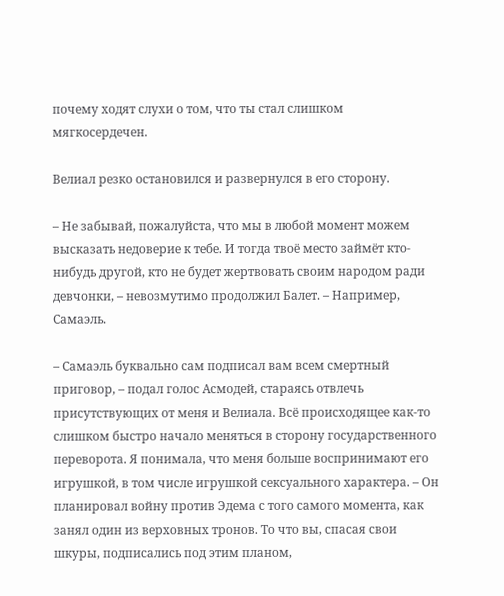почему ходят слухи о том, что ты стал слишком мягкосердечен.

Велиал резко остановился и развернулся в его сторону.

– Не забывай, пожалуйста, что мы в любой момент можем высказать недоверие к тебе. И тогда твоё место займёт кто-нибудь другой, кто не будет жертвовать своим народом ради девчонки, – невозмутимо продолжил Балет. – Например, Самаэль.

– Самаэль буквально сам подписал вам всем смертный приговор, – подал голос Асмодей, стараясь отвлечь присутствующих от меня и Велиала. Всё происходящее как-то слишком быстро начало меняться в сторону государственного переворота. Я понимала, что меня больше воспринимают его игрушкой, в том числе игрушкой сексуального характера. – Он планировал войну против Эдема с того самого момента, как занял один из верховных тронов. То что вы, спасая свои шкуры, подписались под этим планом,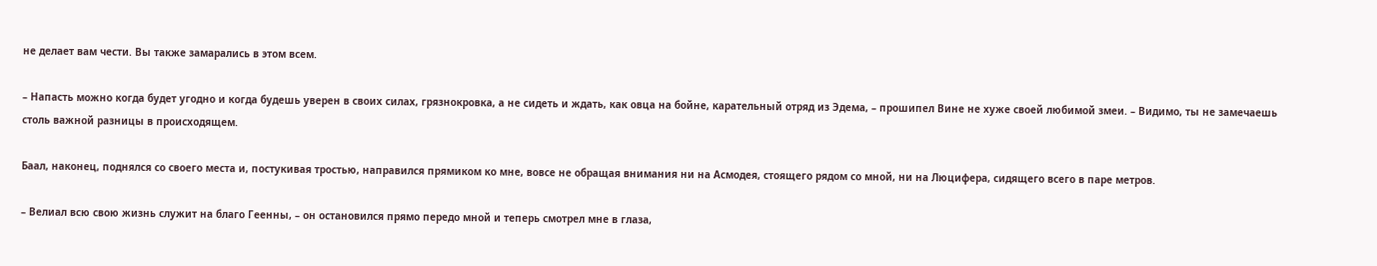не делает вам чести. Вы также замарались в этом всем.

– Напасть можно когда будет угодно и когда будешь уверен в своих силах, грязнокровка, а не сидеть и ждать, как овца на бойне, карательный отряд из Эдема, – прошипел Вине не хуже своей любимой змеи. – Видимо, ты не замечаешь столь важной разницы в происходящем.

Баал, наконец, поднялся со своего места и, постукивая тростью, направился прямиком ко мне, вовсе не обращая внимания ни на Асмодея, стоящего рядом со мной, ни на Люцифера, сидящего всего в паре метров.

– Велиал всю свою жизнь служит на благо Геенны, – он остановился прямо передо мной и теперь смотрел мне в глаза,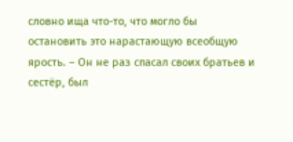словно ища что-то, что могло бы остановить это нарастающую всеобщую ярость. – Он не раз спасал своих братьев и сестёр, был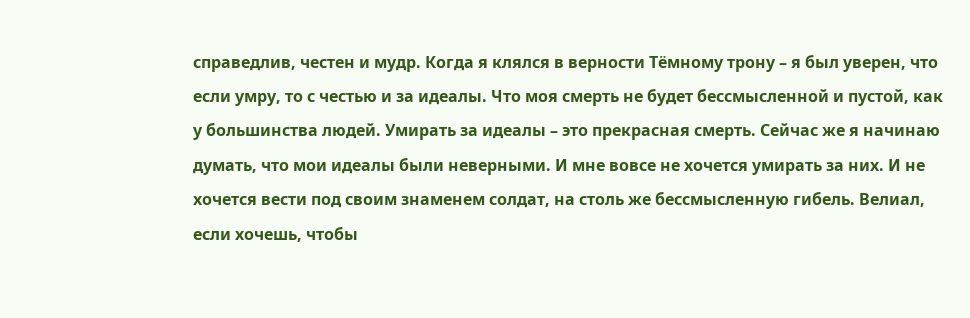справедлив, честен и мудр. Когда я клялся в верности Тёмному трону – я был уверен, что если умру, то с честью и за идеалы. Что моя смерть не будет бессмысленной и пустой, как у большинства людей. Умирать за идеалы – это прекрасная смерть. Сейчас же я начинаю думать, что мои идеалы были неверными. И мне вовсе не хочется умирать за них. И не хочется вести под своим знаменем солдат, на столь же бессмысленную гибель. Велиал, если хочешь, чтобы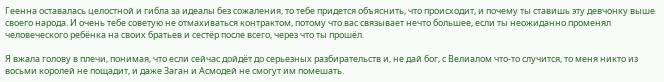Геенна оставалась целостной и гибла за идеалы без сожаления, то тебе придется объяснить, что происходит, и почему ты ставишь эту девчонку выше своего народа. И очень тебе советую не отмахиваться контрактом, потому что вас связывает нечто большее, если ты неожиданно променял человеческого ребёнка на своих братьев и сестёр после всего, через что ты прошёл.

Я вжала голову в плечи, понимая, что если сейчас дойдёт до серьезных разбирательств и, не дай бог, с Велиалом что-то случится, то меня никто из восьми королей не пощадит, и даже Заган и Асмодей не смогут им помешать.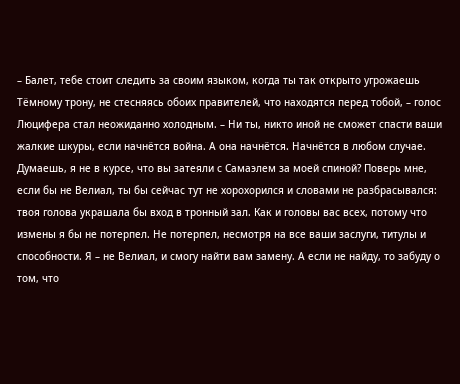– Балет, тебе стоит следить за своим языком, когда ты так открыто угрожаешь Тёмному трону, не стесняясь обоих правителей, что находятся перед тобой, – голос Люцифера стал неожиданно холодным. – Ни ты, никто иной не сможет спасти ваши жалкие шкуры, если начнётся война. А она начнётся. Начнётся в любом случае. Думаешь, я не в курсе, что вы затеяли с Самаэлем за моей спиной? Поверь мне, если бы не Велиал, ты бы сейчас тут не хорохорился и словами не разбрасывался: твоя голова украшала бы вход в тронный зал. Как и головы вас всех, потому что измены я бы не потерпел. Не потерпел, несмотря на все ваши заслуги, титулы и способности. Я – не Велиал, и смогу найти вам замену. А если не найду, то забуду о том, что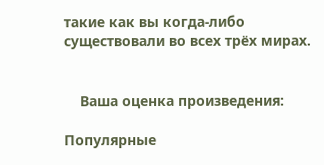такие как вы когда-либо существовали во всех трёх мирах.


    Ваша оценка произведения:

Популярные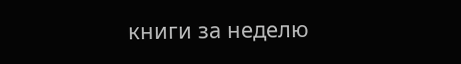книги за неделю